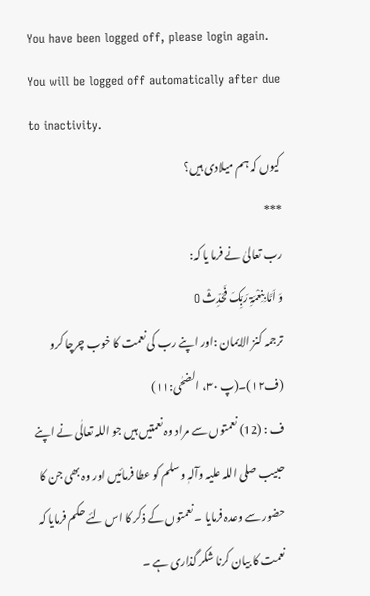You have been logged off, please login again.
You will be logged off automatically after due to inactivity.
کیوں کہ ہم میلادی ہیں؟
***
رب تعالیٰ نے فرما یا کہ:
وَ اَمَّا بِنِعْمَۃِ رَبِّکَ فَحَدِّثْ O
ترجمہ کنز الایمان :اور اپنے رب کی نعمت کا خوب چرچا کرو (ف۱۲)۔(پ ۳۰، الضحٰی:۱۱)
ف : (12) نعمتوں سے مراد وہ نعمتیں ہیں جو اللہ تعالٰی نے اپنے حبیب صلی اللہ علیہ وآلہٖ وسلم کو عطا فرمائیں اور وہ بھی جن کا حضور سے وعدہ فرمایا ۔ نعمتوں کے ذکر کا اس لئے حکم فرمایا کہ نعمت کا بیان کرنا شکر گذاری ہے ۔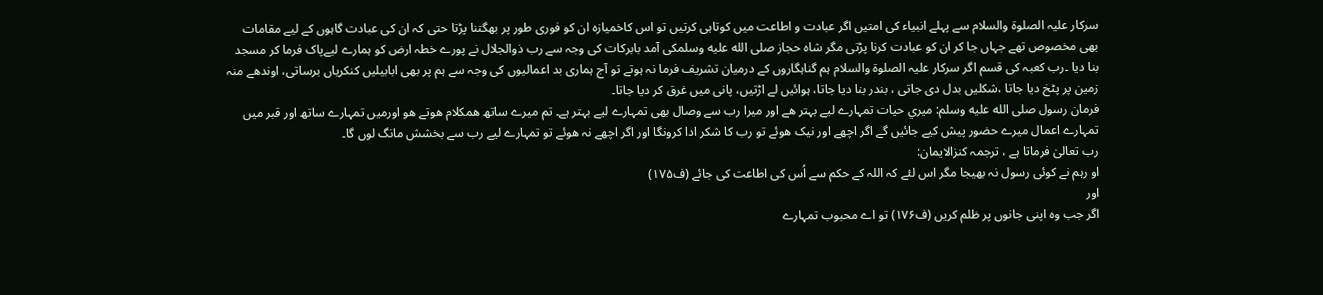سرکار علیہ الصلوۃ والسلام سے پہلے انبیاء کی امتیں اگر عبادت و اطاعت میں کوتاہی کرتیں تو اس کاخمیازہ ان کو فوری طور پر بھگتنا پڑتا حتی کہ ان کی عبادت گاہوں کے لیے مقامات بھی مخصوص تھے جہاں جا کر ان کو عبادت کرنا پڑتی مگر شاہ حجاز صلى الله عليه وسلمکی آمد بابرکات کی وجہ سے رب ذوالجلال نے پورے خطہ ارض کو ہمارے لیےپاک فرما کر مسجد بنا دیا ۔رب کعبہ کی قسم اگر سرکار علیہ الصلوۃ والسلام ہم گناہگاروں کے درمیان تشریف فرما نہ ہوتے تو آج ہماری بد اعمالیوں کی وجہ سے ہم پر بھی ابابیلیں کنکریاں برساتی، اوندھے منہ زمین پر پٹخ دیا جاتا ،شکلیں بدل دی جاتی ، بندر بنا دیا جاتا، ہوائیں لے اڑتیں، پانی میں غرق کر دیا جاتا۔
فرمان رسول صلى الله عليه وسلم: ميري حيات تمہارے لیے بہتر هے اور میرا رب سے وصال بھی تمہارے لیے بہتر ہے۔ تم ميرے ساتھ همکلام هوتے هو اورمیں تمہارے ساتھ اور قبر ميں تمہارے اعمال ميرے حضور پیش کیے جائیں گے اگر اچھے اور نیک هوئے تو رب کا شکر ادا کرونگا اور اگر اچھے نہ هوئے تو تمہارے لیے رب سے بخشش مانگ لوں گا۔
رب تعالیٰ فرماتا ہے ، ترجمہ کنزالایمان:
او رہم نے کوئی رسول نہ بھیجا مگر اس لئے کہ اللہ کے حکم سے اُس کی اطاعت کی جائے (ف۱۷۵)
اور
اگر جب وہ اپنی جانوں پر ظلم کریں (ف۱۷۶) تو اے محبوب تمہارے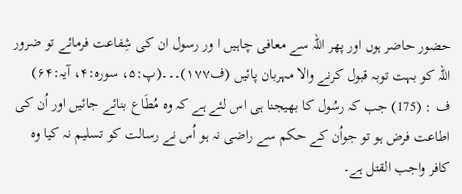حضور حاضر ہوں اور پھر اللہ سے معافی چاہیں ا ور رسول ان کی شِفاعت فرمائے تو ضرور اللہ کو بہت توبہ قبول کرنے والا مہربان پائیں (ف۱۷۷)۔۔۔(پ:۵، سورہ:۴، آیہ:۶۴)
ف : (175) جب کہ رسُول کا بھیجنا ہی اس لئے ہے کہ وہ مُطَاع بنائے جائیں اور اُن کی اطاعت فرض ہو تو جواُن کے حکم سے راضی نہ ہو اُس نے رسالت کو تسلیم نہ کیا وہ کافر واجب القتل ہے۔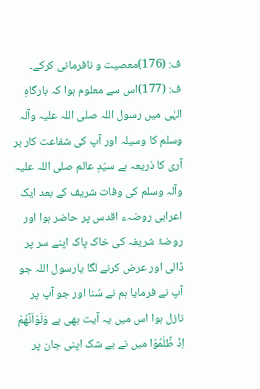ف: (176)معصیت و نافرمانی کرکے۔
ف: (177)اس سے معلوم ہوا کہ بارگاہِ الہٰی میں رسول اللہ صلی اللہ علیہ وآلہ وسلم کا وسیلہ اور آپ کی شفاعت کار بر آری کا ذریعہ ہے سیّدِ عالم صلی اللہ علیہ وآلہ وسلم کی وفات شریف کے بعد ایک اعرابی روضہء اقدس پر حاضر ہوا اور روضۂ شریفہ کی خاک پاک اپنے سر پر ڈالی اور عرض کرنے لگا یارسول اللہ جو آپ نے فرمایا ہم نے سُنا اور جو آپ پر نازل ہوا اس میں یہ آیت بھی ہے وَلَوْاَنَّھُمْ اِذْ ظَّلَمُوْا میں نے بے شک اپنی جان پر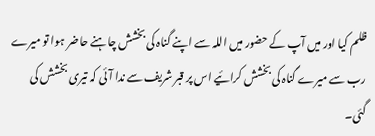ظلم کیا اور میں آپ کے حضور میں اللہ سے اپنے گناہ کی بخشش چاہنے حاضر ہوا تو میرے رب سے میرے گناہ کی بخشش کرائیے اس پر قبر شریف سے ندا آئی کہ تیری بخشش کی گئی۔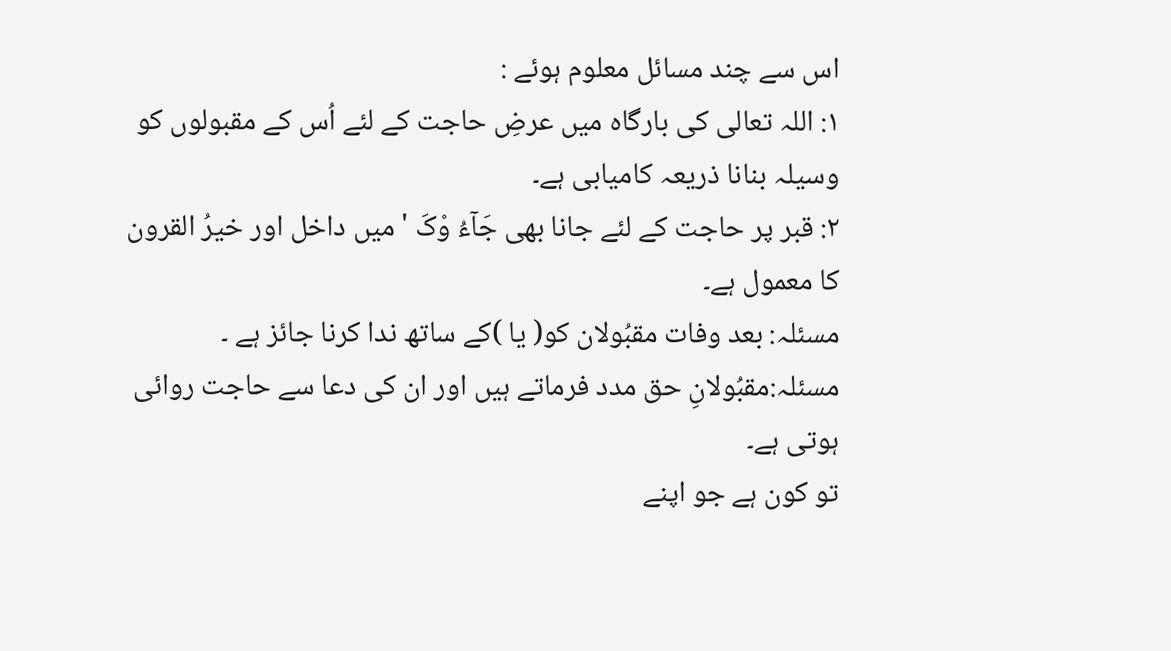اس سے چند مسائل معلوم ہوئے :
۱: اللہ تعالی کی بارگاہ میں عرضِ حاجت کے لئے اُس کے مقبولوں کو وسیلہ بنانا ذریعہ کامیابی ہے۔
۲: قبر پر حاجت کے لئے جانا بھی جَآءُ وْکَ ' میں داخل اور خیرُ القرون کا معمول ہے۔
مسئلہ: بعد وفات مقبُولان کو( یا )کے ساتھ ندا کرنا جائز ہے ۔
مسئلہ:مقبُولانِ حق مدد فرماتے ہیں اور ان کی دعا سے حاجت روائی ہوتی ہے۔
تو کون ہے جو اپنے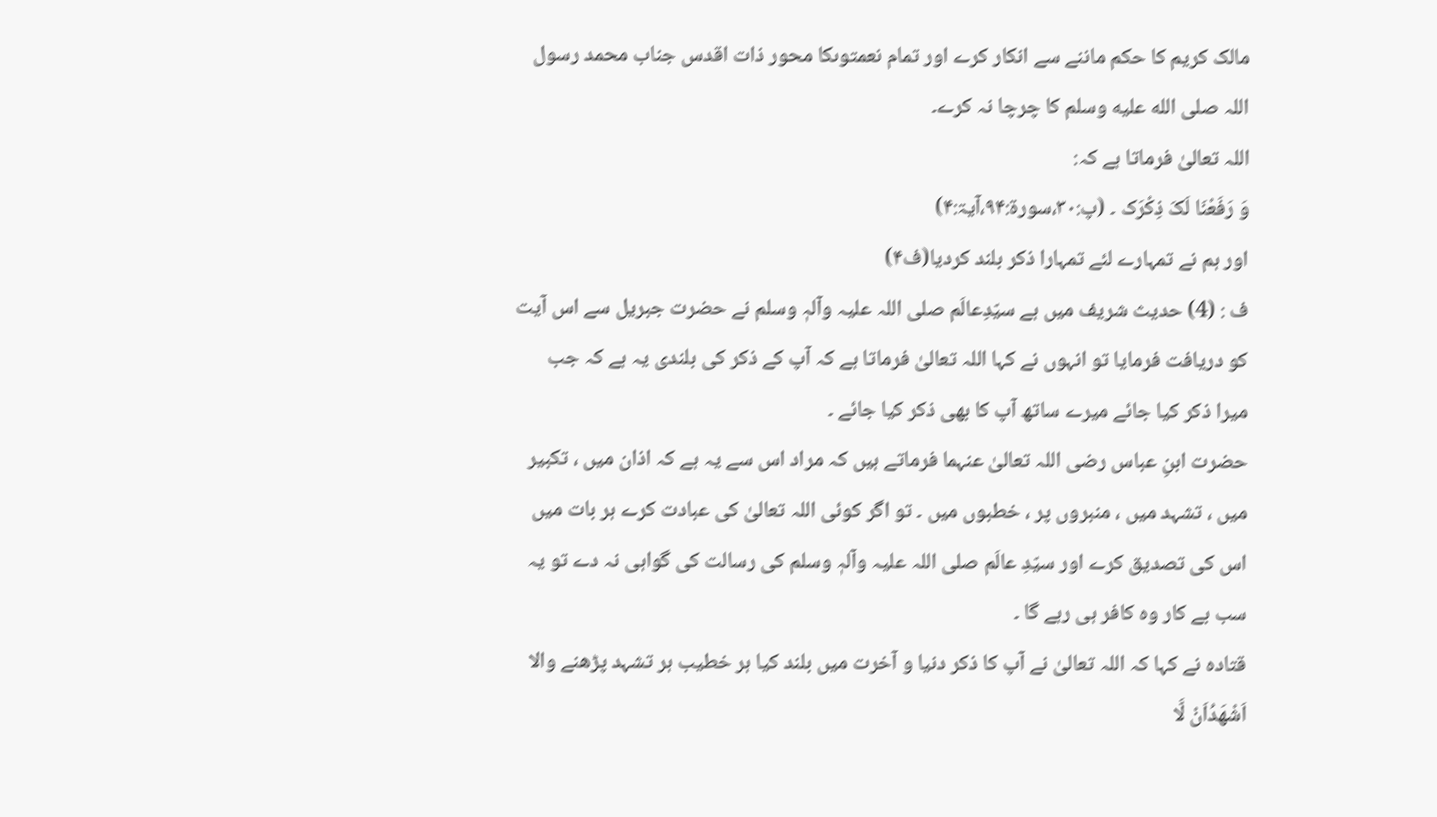مالک کریم کا حکم ماننے سے انکار کرے اور تمام نعمتوںکا محور ذات اقدس جناب محمد رسول اللہ صلى الله عليه وسلم کا چرچا نہ کرے۔
اللہ تعالیٰ فرماتا ہے کہ:
وَ رَفَعْنَا لَکَ ذِکْرَک ۔ (پ:۳۰،سورۃ:۹۴،آیۃ:۴)
اور ہم نے تمہارے لئے تمہارا ذکر بلند کردیا(ف۴)
ف : (4) حدیث شریف میں ہے سیّدِعالَم صلی اللہ علیہ وآلہٖ وسلم نے حضرت جبریل سے اس آیت کو دریافت فرمایا تو انہوں نے کہا اللہ تعالیٰ فرماتا ہے کہ آپ کے ذکر کی بلندی یہ ہے کہ جب میرا ذکر کیا جائے میرے ساتھ آپ کا بھی ذکر کیا جائے ۔
حضرت ابنِ عباس رضی اللہ تعالیٰ عنہما فرماتے ہیں کہ مراد اس سے یہ ہے کہ اذان میں ، تکبیر میں ، تشہد میں ، منبروں پر ، خطبوں میں ۔ تو اگر کوئی اللہ تعالیٰ کی عبادت کرے ہر بات میں اس کی تصدیق کرے اور سیّدِ عالَم صلی اللہ علیہ وآلہٖ وسلم کی رسالت کی گواہی نہ دے تو یہ سب بے کار وہ کافر ہی رہے گا ۔
قتادہ نے کہا کہ اللہ تعالیٰ نے آپ کا ذکر دنیا و آخرت میں بلند کیا ہر خطیب ہر تشہد پڑھنے والا اَشْھَدُاَنْ لَّا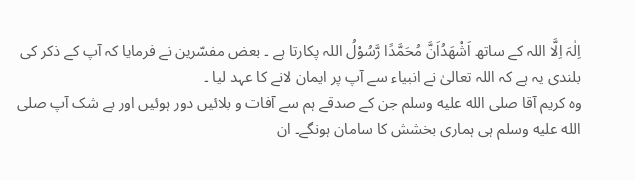اِلٰہَ اِلَّا اللہ کے ساتھ اَشْھَدُاَنَّ مُحَمَّدًا رَّسُوْلُ اللہ پکارتا ہے ۔ بعض مفسّرین نے فرمایا کہ آپ کے ذکر کی بلندی یہ ہے کہ اللہ تعالیٰ نے انبیاء سے آپ پر ایمان لانے کا عہد لیا ۔
وہ کریم آقا صلى الله عليه وسلم جن کے صدقے ہم سے آفات و بلائیں دور ہوئیں اور بے شک آپ صلى الله عليه وسلم ہی ہماری بخشش کا سامان ہونگے۔ ان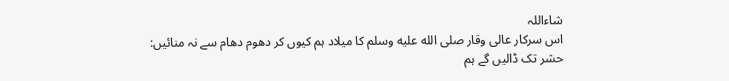شاءاللہ
اس سرکار عالی وقار صلى الله عليه وسلم کا میلاد ہم کیوں کر دھوم دھام سے نہ منائیں:
حشر تک ڈالیں گے ہم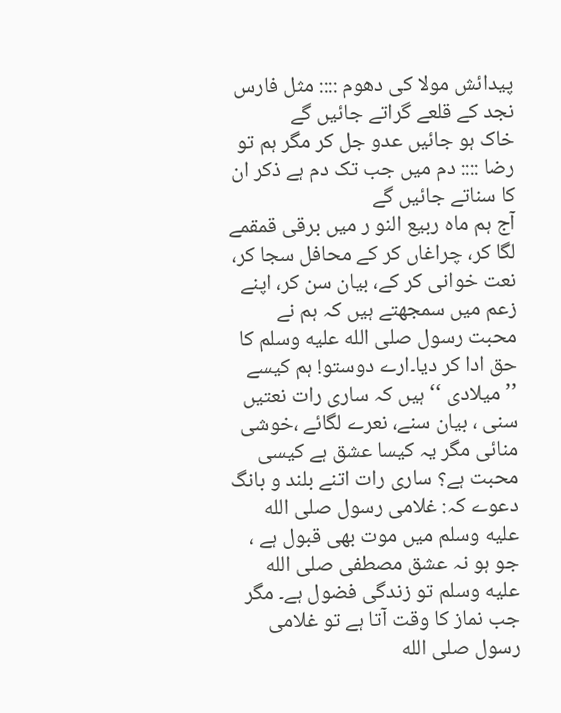پیدائش مولا کی دھوم :::: مثل فارس نجد کے قلعے گراتے جائیں گے
خاک ہو جائیں عدو جل کر مگر ہم تو رضا :::: دم میں جب تک دم ہے ذکر ان کا سناتے جائیں گے
آج ہم ماہ ربیع النو ر میں برقی قمقمے لگا کر، چراغاں کر کے محافل سجا کر، نعت خوانی کر کے، بیان سن کر، اپنے زعم میں سمجھتے ہیں کہ ہم نے محبت رسول صلى الله عليه وسلم کا حق ادا کر دیا۔ارے دوستو! ہم کیسے ’’میلادی ‘‘ ہیں کہ ساری رات نعتیں سنی ، بیان سنے، نعرے لگائے ،خوشی منائی مگر یہ کیسا عشق ہے کیسی محبت ہے؟ ساری رات اتنے بلند و بانگ دعوے کہ: غلامی رسول صلى الله عليه وسلم میں موت بھی قبول ہے ، جو ہو نہ عشق مصطفی صلى الله عليه وسلم تو زندگی فضول ہے۔ مگر جب نماز کا وقت آتا ہے تو غلامی رسول صلى الله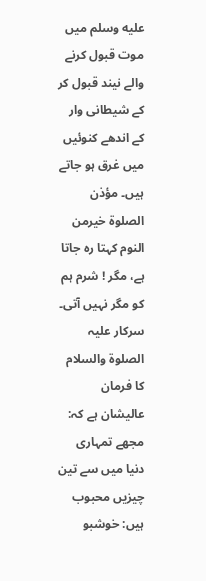عليه وسلم میں موت قبول کرنے والے نیند قبول کر کے شیطانی وار کے اندھے کنوئیں میں غرق ہو جاتے ہیں۔ مؤذن الصلوۃ خیرمن النوم کہتا رہ جاتا ہے، مگر ! شرم ہم کو مگر نہیں آتی۔
سرکار علیہ الصلوۃ والسلام کا فرمان عالیشان ہے کہ:
مجھے تمہاری دنیا میں سے تین چیزیں محبوب ہیں: خوشبو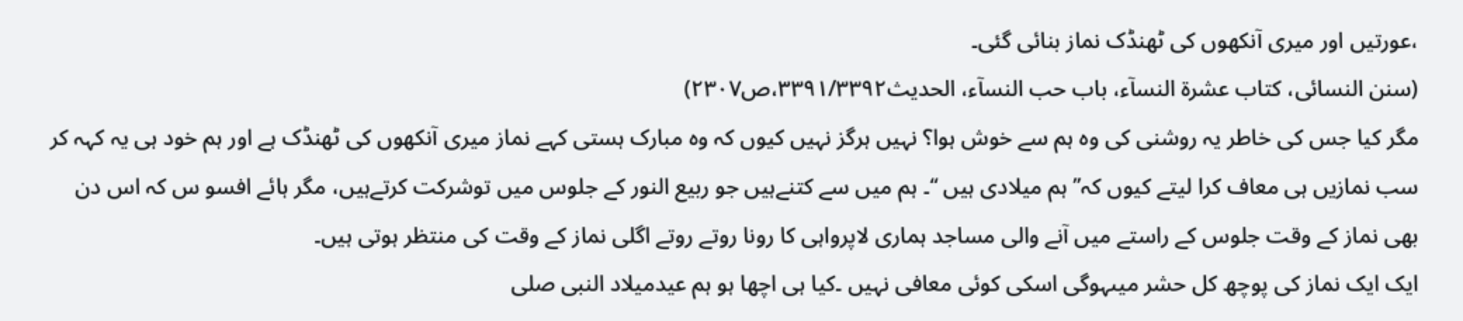،عورتیں اور میری آنکھوں کی ٹھنڈک نماز بنائی گئی۔
(سنن النسائی، کتاب عشرۃ النسآء، باب حب النسآء، الحدیث۳۳۹۱/۳۳۹۲،ص۲۳۰۷)
مگر کیا جس کی خاطر یہ روشنی کی وہ ہم سے خوش ہوا؟ نہیں ہرگز نہیں کیوں کہ وہ مبارک ہستی کہے نماز میری آنکھوں کی ٹھنڈک ہے اور ہم خود ہی یہ کہہ کر سب نمازیں ہی معاف کرا لیتے کیوں کہ’’ ہم میلادی ہیں ‘‘۔ ہم میں سے کتنےہیں جو ربیع النور کے جلوس میں توشرکت کرتےہیں، مگر ہائے افسو س کہ اس دن بھی نماز کے وقت جلوس کے راستے میں آنے والی مساجد ہماری لاپرواہی کا رونا روتے روتے اگلی نماز کے وقت کی منتظر ہوتی ہیں۔
ایک ایک نماز کی پوچھ کل حشر میںہوگی اسکی کوئی معافی نہیں ۔کیا ہی اچھا ہو ہم عیدمیلاد النبی صلى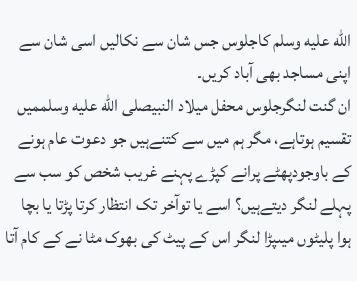الله عليه وسلم کاجلوس جس شان سے نکالیں اسی شان سے اپنی مساجد بھی آباد کریں۔
ان گنت لنگرجلوس محفل میلاد النبیصلى الله عليه وسلممیں تقسیم ہوتاہے، مگر ہم میں سے کتنےہیں جو دعوت عام ہونے کے باوجودپھٹے پرانے کپڑے پہنے غریب شخص کو سب سے پہلے لنگر دیتےہیں؟ اسے یا توآخر تک انتظار کرتا پڑتا یا بچا ہوا پلیٹوں میںپڑا لنگر اس کے پیٹ کی بھوک مٹا نے کے کام آتا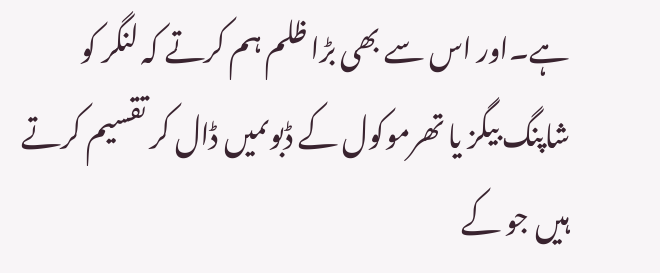ہے۔اور اس سے بھی بڑا ظلم ہم کرتے کہ لنگر کو شاپنگ بیگز یا تھرموکول کے ڈبوںمیں ڈال کر تقسیم کرتے ہیں جو کے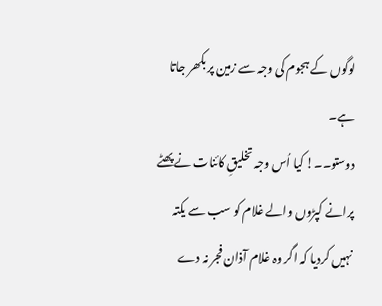لوگوں کے ہجوم کی وجہ سے زمین پر بکھر جاتا ہے۔
دوستو۔۔! کیا اُس وجہ تخلیقِ کائنات نے پھٹے پرانے کپڑوں والے غلام کو سب سے یکتہ نہیں کردیا کہ اگر وہ غلام آذان فجر نہ دے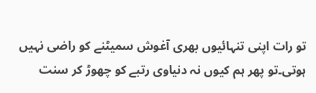تو رات اپنی تنہائیوں بھری آغوش سمیٹنے کو راضی نہیں ہوتی۔تو پھر ہم کیوں نہ دنیاوی رتبے کو چھوڑ کر سنت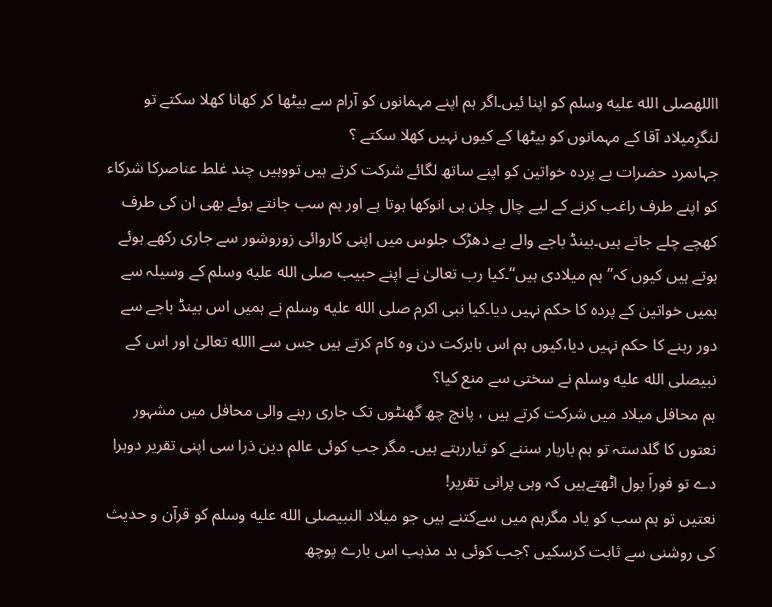االلهصلى الله عليه وسلم کو اپنا ئیں۔اگر ہم اپنے مہمانوں کو آرام سے بیٹھا کر کھانا کھلا سکتے تو لنگرِمیلاد آقا کے مہمانوں کو بیٹھا کے کیوں نہیں کھلا سکتے ؟
جہاںمرد حضرات بے پردہ خواتین کو اپنے ساتھ لگائے شرکت کرتے ہیں تووہیں چند غلط عناصرکا شرکاء کو اپنے طرف راغب کرنے کے لیے چال چلن ہی انوکھا ہوتا ہے اور ہم سب جانتے ہوئے بھی ان کی طرف کھچے چلے جاتے ہیں۔بینڈ باجے والے بے دھڑک جلوس میں اپنی کاروائی زوروشور سے جاری رکھے ہوئے ہوتے ہیں کیوں کہ’’ ہم میلادی ہیں‘‘۔کیا رب تعالیٰ نے اپنے حبیب صلى الله عليه وسلم کے وسیلہ سے ہمیں خواتین کے پردہ کا حکم نہیں دیا۔کیا نبی اکرم صلى الله عليه وسلم نے ہمیں اس بینڈ باجے سے دور رہنے کا حکم نہیں دیا،کیوں ہم اس بابرکت دن وہ کام کرتے ہیں جس سے االله تعالیٰ اور اس کے نبیصلى الله عليه وسلم نے سختی سے منع کیا؟
ہم محافل میلاد میں شرکت کرتے ہیں ، پانچ چھ گھنٹوں تک جاری رہنے والی محافل میں مشہور نعتوں کا گلدستہ تو ہم باربار سننے کو تیاررہتے ہیں۔ مگر جب کوئی عالم دین ذرا سی اپنی تقریر دوہرا دے تو فوراَ بول اٹھتےہیں کہ وہی پرانی تقریر!
نعتیں تو ہم سب کو یاد مگرہم میں سےکتنے ہیں جو میلاد النبیصلى الله عليه وسلم کو قرآن و حدیث کی روشنی سے ثابت کرسکیں ؟جب کوئی بد مذہب اس بارے پوچھ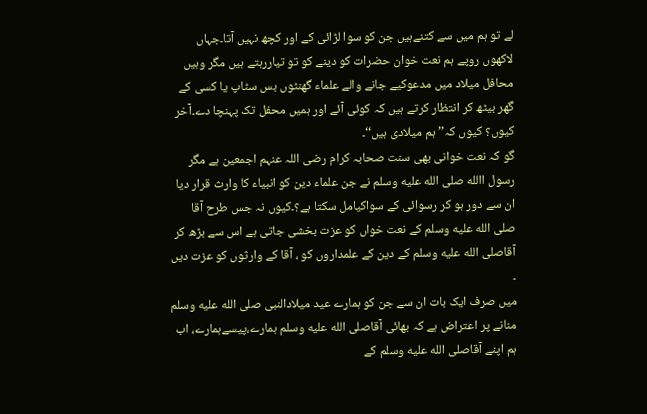لے تو ہم میں سے کتنےہیں جن کو سوا لڑائی کے اور کچھ نہیں آتا۔جہاں لاکھوں روپے ہم نعت خوان حضرات کو دینے کو تو تیاررہتے ہیں مگر وہیں محافل میلاد میں مدعوکیے جانے والے علماء گھنٹوں بس سٹاپ یا کسی کے گھر بیٹھ کر انتظار کرتے ہیں کہ کوئی آئے اور ہمیں محفل تک پہنچا دے۔آخر کیوں؟ کیوں کہ’’ ہم میلادی ہیں‘‘۔
گو کہ نعت خوانی بھی سنت صحابہ کرام رضی اللہ عنہم اجمعین ہے مگر رسول االله صلى الله عليه وسلم نے جن علماء دین کو انبیاء کا وارث قرار دیا ان سے دور ہو کر رسوائی کے سواکیامل سکتا ہے؟۔کیوں نہ جس طرح آقا صلى الله عليه وسلم کے نعت خواں کو عزت بخشی جاتی ہے اس سے بڑھ کر آقاصلى الله عليه وسلم کے دین کے علمداروں کو ، آقا کے وارثوں کو عزت دیں ۔
میں صرف ایک بات ان سے جن کو ہمارے عید میلادالنبی صلى الله عليه وسلم منانے پر اعتراض ہے کہ بھائی آقاصلى الله عليه وسلم ہمارے،پیسےہمارے، اب ہم اپنے آقاصلى الله عليه وسلم کے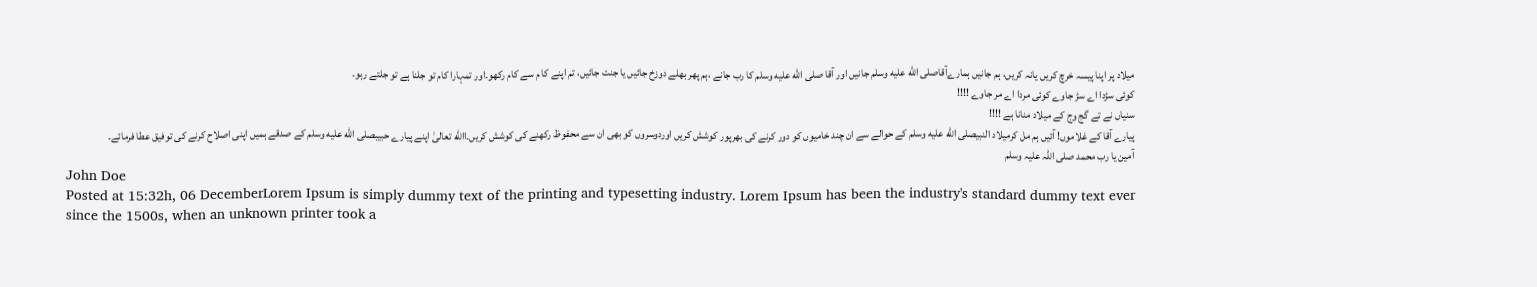میلاد پر اپنا پیسہ خرچ کریں یانہ کریں، ہم جانیں ہمارےآقاصلى الله عليه وسلم جانیں اور آقا صلى الله عليه وسلم کا رب جانے ،ہم پھر بھلے دوزخ جائیں یا جنت جائیں، تم اپنے کا م سے کام رکھو۔اور تمہارا کام تو جلنا ہے تو جلتے رہو۔
کوئی سڑدا اے سڑ جاوے کوئی مردا اے مر جاوے !!!!
سنیاں نے تے گج وج کے میلاد منانا ہے !!!!
پیارے آقا کے غلاموں! آئیں ہم مل کرمیلاد النبیصلى الله عليه وسلم کے حوالے سے ان چند خامیوں کو دور کرنے کی بھرپور کوشش کریں اوردوسروں کو بھی ان سے محفوظ رکھنے کی کوشش کریں۔االله تعالیٰ اپنے پیارے حبیبصلى الله عليه وسلم کے صدقے ہمیں اپنی اصلاح کرنے کی توفیق عطا فرمائے۔
آمین یا رب محمد صلی اللہ علیہ وسلم
John Doe
Posted at 15:32h, 06 DecemberLorem Ipsum is simply dummy text of the printing and typesetting industry. Lorem Ipsum has been the industry's standard dummy text ever since the 1500s, when an unknown printer took a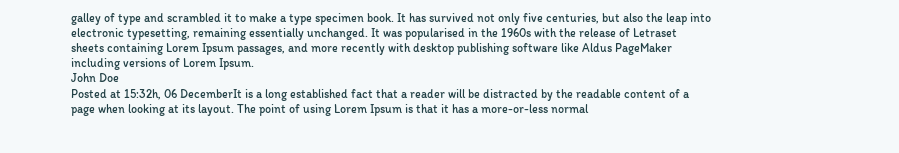galley of type and scrambled it to make a type specimen book. It has survived not only five centuries, but also the leap into electronic typesetting, remaining essentially unchanged. It was popularised in the 1960s with the release of Letraset sheets containing Lorem Ipsum passages, and more recently with desktop publishing software like Aldus PageMaker including versions of Lorem Ipsum.
John Doe
Posted at 15:32h, 06 DecemberIt is a long established fact that a reader will be distracted by the readable content of a page when looking at its layout. The point of using Lorem Ipsum is that it has a more-or-less normal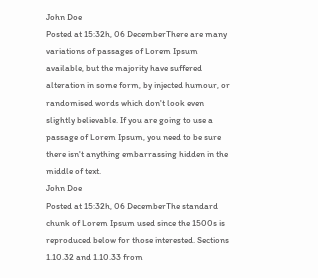John Doe
Posted at 15:32h, 06 DecemberThere are many variations of passages of Lorem Ipsum available, but the majority have suffered alteration in some form, by injected humour, or randomised words which don't look even slightly believable. If you are going to use a passage of Lorem Ipsum, you need to be sure there isn't anything embarrassing hidden in the middle of text.
John Doe
Posted at 15:32h, 06 DecemberThe standard chunk of Lorem Ipsum used since the 1500s is reproduced below for those interested. Sections 1.10.32 and 1.10.33 from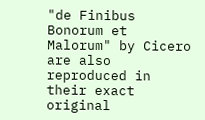"de Finibus Bonorum et Malorum" by Cicero are also reproduced in their exact original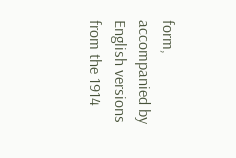form, accompanied by English versions from the 1914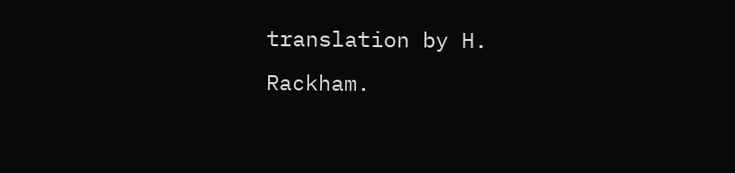translation by H. Rackham.